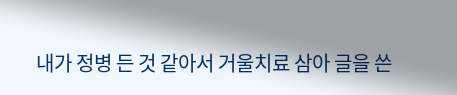내가 정병 든 것 같아서 거울치료 삼아 글을 쓴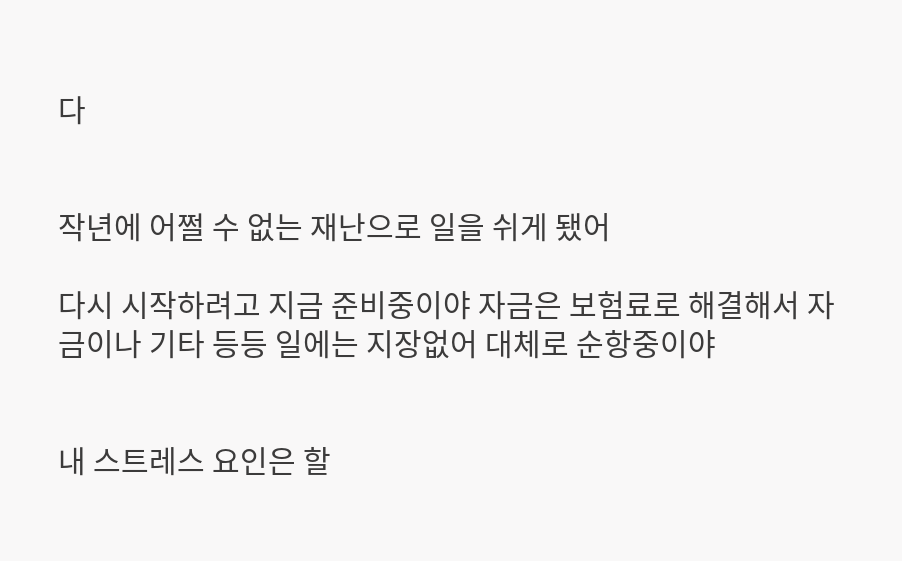다


작년에 어쩔 수 없는 재난으로 일을 쉬게 됐어

다시 시작하려고 지금 준비중이야 자금은 보험료로 해결해서 자금이나 기타 등등 일에는 지장없어 대체로 순항중이야


내 스트레스 요인은 할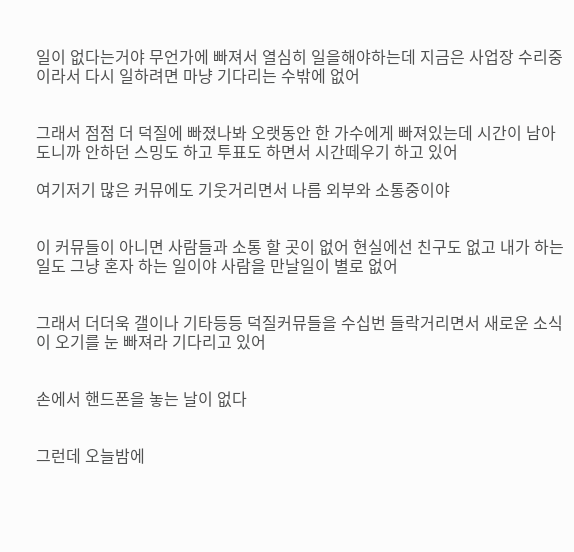일이 없다는거야 무언가에 빠져서 열심히 일을해야하는데 지금은 사업장 수리중이라서 다시 일하려면 마냥 기다리는 수밖에 없어


그래서 점점 더 덕질에 빠졌나봐 오랫동안 한 가수에게 빠져있는데 시간이 남아도니까 안하던 스밍도 하고 투표도 하면서 시간떼우기 하고 있어

여기저기 많은 커뮤에도 기웃거리면서 나름 외부와 소통중이야


이 커뮤들이 아니면 사람들과 소통 할 곳이 없어 현실에선 친구도 없고 내가 하는 일도 그냥 혼자 하는 일이야 사람을 만날일이 별로 없어


그래서 더더욱 갤이나 기타등등 덕질커뮤들을 수십번 들락거리면서 새로운 소식이 오기를 눈 빠져라 기다리고 있어


손에서 핸드폰을 놓는 날이 없다


그런데 오늘밤에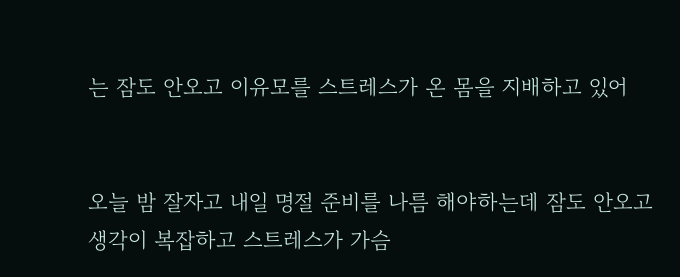는 잠도 안오고 이유모를 스트레스가 온 몸을 지배하고 있어


오늘 밤 잘자고 내일 명절 준비를 나름 해야하는데 잠도 안오고 생각이 복잡하고 스트레스가 가슴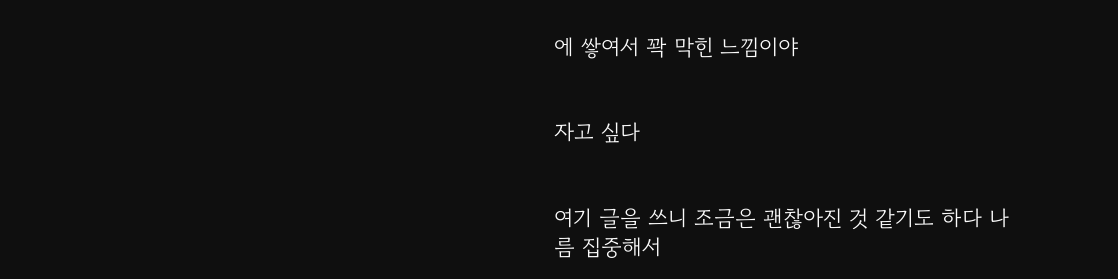에 쌓여서 꽉 막힌 느낌이야


자고 싶다


여기 글을 쓰니 조금은 괜찮아진 것 같기도 하다 나름 집중해서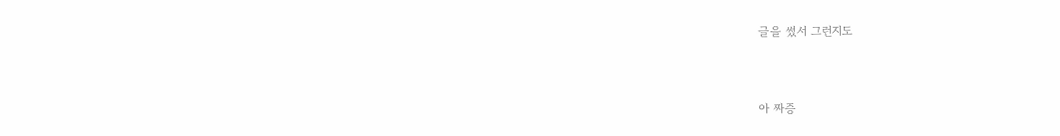글을 썼서 그런지도


아 짜증